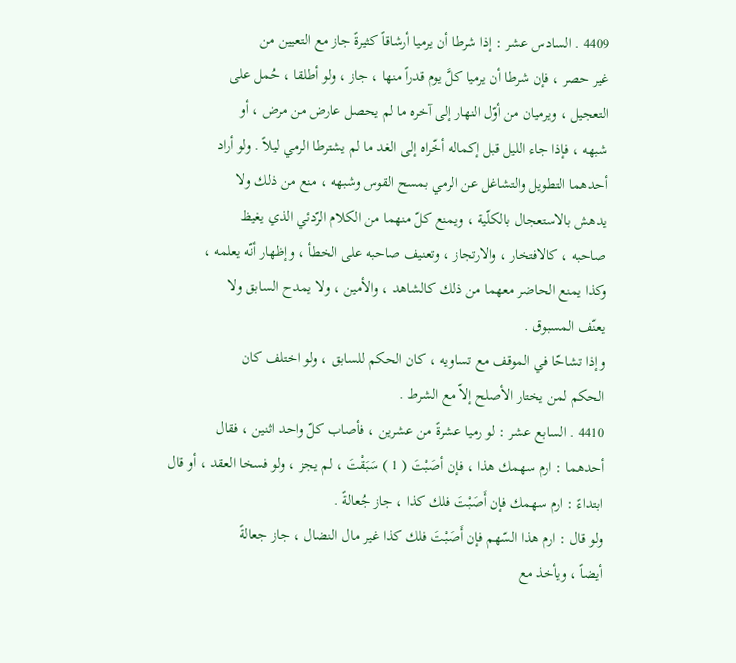4409 . السادس عشر : إذا شرطا أن يرميا أرشاقاً كثيرةً جاز مع التعيين من
غير حصر ، فإن شرطا أن يرميا كلَّ يوم قدراً منها ، جاز ، ولو أطلقا ، حُمل على
التعجيل ، ويرميان من أوّل النهار إلى آخره ما لم يحصل عارض من مرض ، أو
شبهه ، فإذا جاء الليل قبل إكماله أخّراه إلى الغد ما لم يشترطا الرمي ليلاً . ولو أراد
أحدهما التطويل والتشاغل عن الرمي بمسح القوس وشبهه ، منع من ذلك ولا
يدهش بالاستعجال بالكلّية ، ويمنع كلّ منهما من الكلام الرّدئي الذي يغيظ
صاحبه ، كالافتخار ، والارتجاز ، وتعنيف صاحبه على الخطأ ، وإظهار أنّه يعلمه ،
وكذا يمنع الحاضر معهما من ذلك كالشاهد ، والأمين ، ولا يمدح السابق ولا
يعنّف المسبوق .
وإذا تشاحّا في الموقف مع تساويه ، كان الحكم للسابق ، ولو اختلف كان
الحكم لمن يختار الأصلح إلاّ مع الشرط .
4410 . السابع عشر : لو رميا عشرةً من عشرين ، فأصاب كلّ واحد اثنين ، فقال
أحدهما : ارم سهمك هذا ، فإن أصَبْتَ ( 1 ) سَبَقْتَ ، لم يجز ، ولو فسخا العقد ، أو قال
ابتداءً : ارم سهمك فإن أَصَبْتَ فلك كذا ، جاز جُعالةً .
ولو قال : ارم هذا السّهم فإن أَصَبْتَ فلك كذا غير مال النضال ، جاز جعالةً
أيضاً ، ويأخذ مع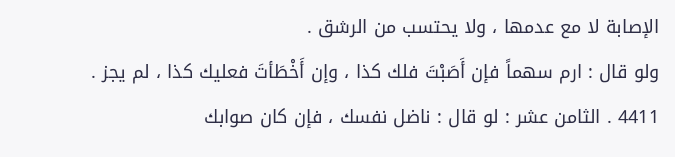الإصابة لا مع عدمها ، ولا يحتسب من الرشق .
ولو قال : ارم سهماً فإن أَصَبْتَ فلك كذا ، وإن أَخْطَأتَ فعليك كذا ، لم يجز .
4411 . الثامن عشر : لو قال : ناضل نفسك ، فإن كان صوابك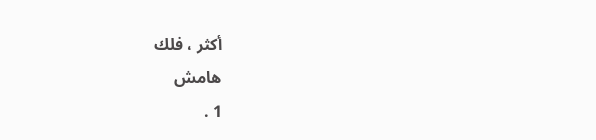أكثر ، فلك
هامش
1 .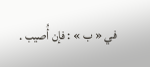في « ب » : فإن أُصيب .